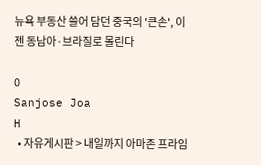뉴욕 부동산 쓸어 담던 중국의 '큰손', 이젠 동남아·브라질로 몰린다

0
Sanjose Joa
H
  • 자유게시판 > 내일까지 아마존 프라임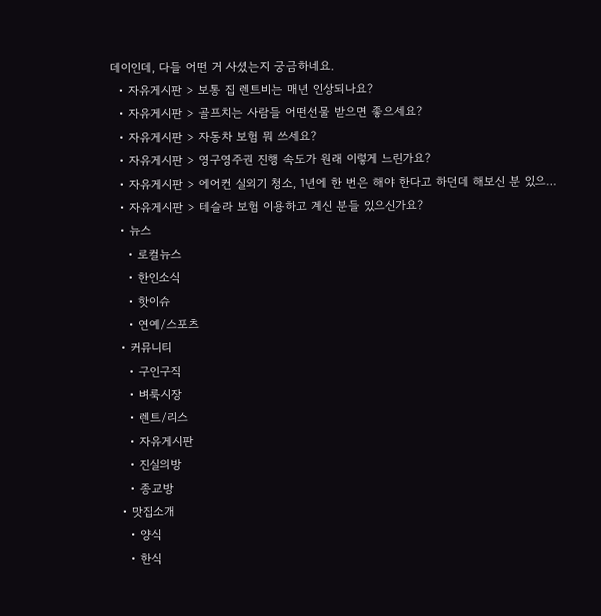데이인데, 다들 어떤 거 사셨는지 궁금하네요.
  • 자유게시판 > 보통 집 렌트비는 매년 인상되나요?
  • 자유게시판 > 골프치는 사람들 어떤선물 받으면 좋으세요?
  • 자유게시판 > 자동차 보험 뭐 쓰세요?
  • 자유게시판 > 영구영주권 진행 속도가 원래 이렇게 느린가요?
  • 자유게시판 > 에어컨 실외기 청소, 1년에 한 번은 해야 한다고 하던데 해보신 분 있으…
  • 자유게시판 > 테슬라 보험 이용하고 계신 분들 있으신가요?
  • 뉴스
    • 로컬뉴스
    • 한인소식
    • 핫이슈
    • 연예/스포츠
  • 커뮤니티
    • 구인구직
    • 벼룩시장
    • 렌트/리스
    • 자유게시판
    • 진실의방
    • 종교방
  • 맛집소개
    • 양식
    • 한식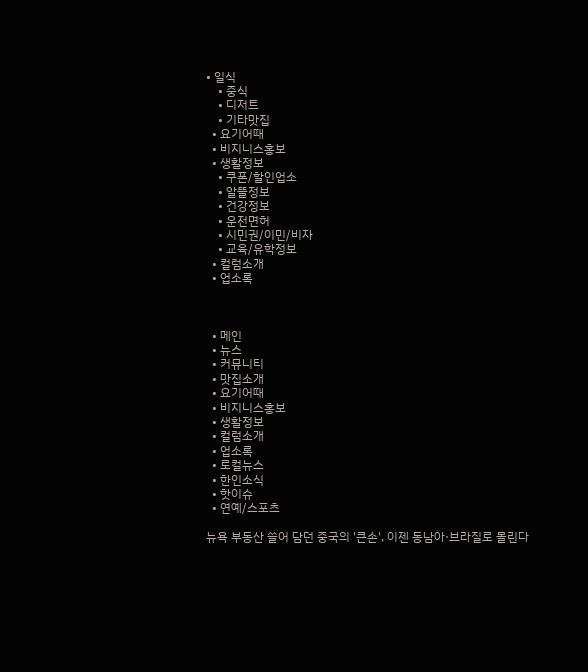• 일식
    • 중식
    • 디저트
    • 기타맛집
  • 요기어때
  • 비지니스홍보
  • 생활정보
    • 쿠폰/할인업소
    • 알뜰정보
    • 건강정보
    • 운전면허
    • 시민권/이민/비자
    • 교육/유학정보
  • 컬럼소개
  • 업소록



  • 메인
  • 뉴스
  • 커뮤니티
  • 맛집소개
  • 요기어때
  • 비지니스홍보
  • 생활정보
  • 컬럼소개
  • 업소록
  • 로컬뉴스
  • 한인소식
  • 핫이슈
  • 연예/스포츠

뉴욕 부동산 쓸어 담던 중국의 '큰손', 이젠 동남아·브라질로 몰린다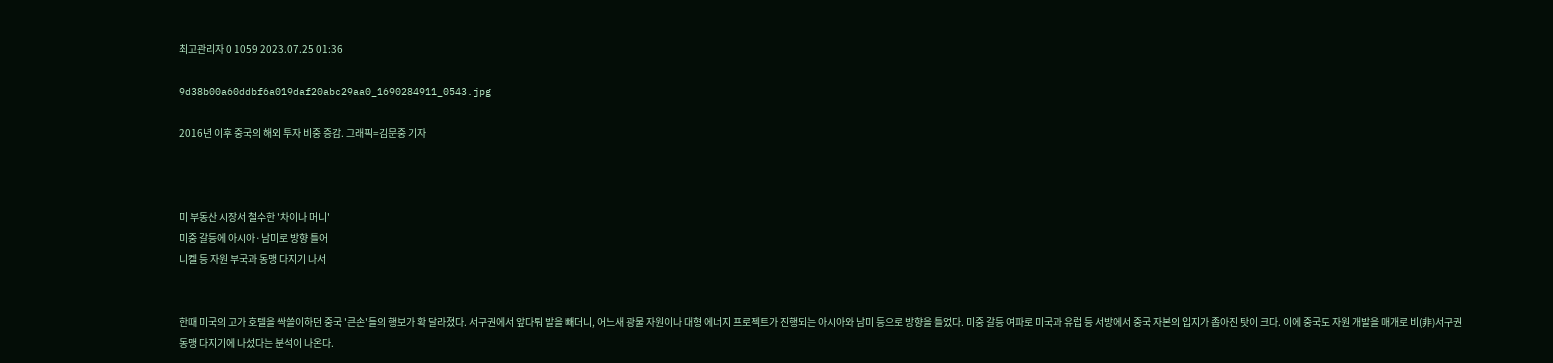최고관리자 0 1059 2023.07.25 01:36

9d38b00a60ddbf6a019daf20abc29aa0_1690284911_0543.jpg

2016년 이후 중국의 해외 투자 비중 증감. 그래픽=김문중 기자



미 부동산 시장서 철수한 '차이나 머니'
미중 갈등에 아시아·남미로 방향 틀어
니켈 등 자원 부국과 동맹 다지기 나서


한때 미국의 고가 호텔을 싹쓸이하던 중국 '큰손'들의 행보가 확 달라졌다. 서구권에서 앞다퉈 발을 빼더니, 어느새 광물 자원이나 대형 에너지 프로젝트가 진행되는 아시아와 남미 등으로 방향을 틀었다. 미중 갈등 여파로 미국과 유럽 등 서방에서 중국 자본의 입지가 좁아진 탓이 크다. 이에 중국도 자원 개발을 매개로 비(非)서구권 동맹 다지기에 나섰다는 분석이 나온다.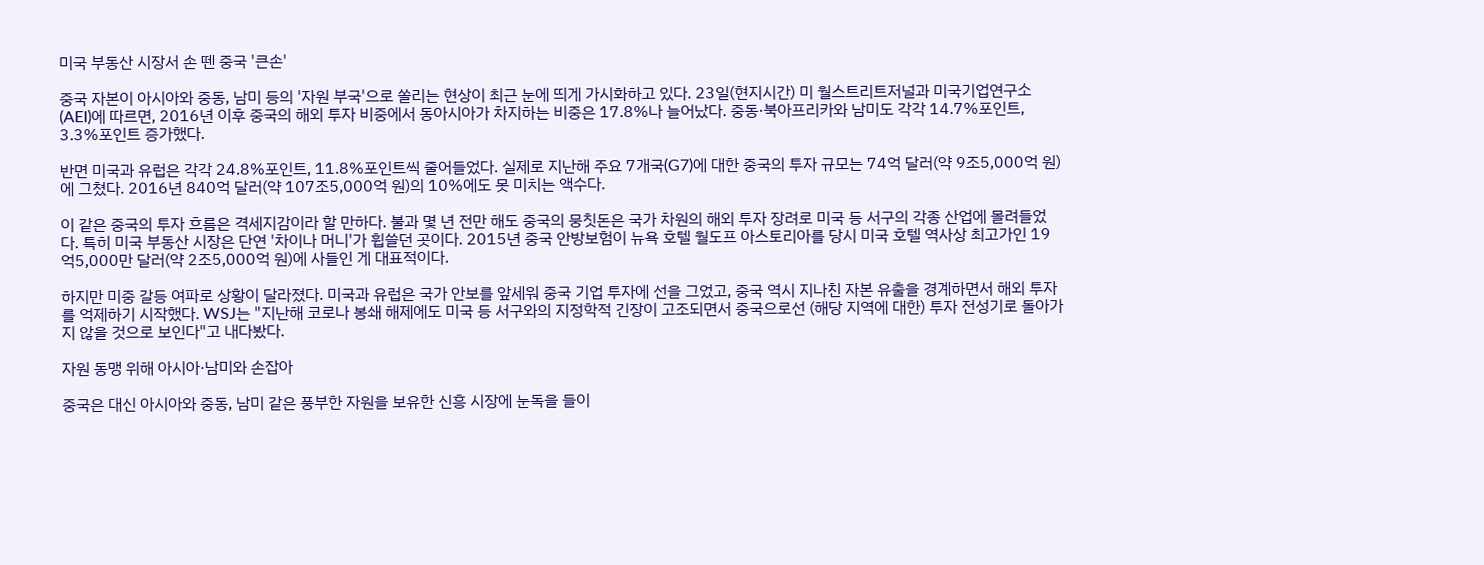미국 부동산 시장서 손 뗀 중국 '큰손'

중국 자본이 아시아와 중동, 남미 등의 '자원 부국'으로 쏠리는 현상이 최근 눈에 띄게 가시화하고 있다. 23일(현지시간) 미 월스트리트저널과 미국기업연구소(AEI)에 따르면, 2016년 이후 중국의 해외 투자 비중에서 동아시아가 차지하는 비중은 17.8%나 늘어났다. 중동·북아프리카와 남미도 각각 14.7%포인트, 3.3%포인트 증가했다.

반면 미국과 유럽은 각각 24.8%포인트, 11.8%포인트씩 줄어들었다. 실제로 지난해 주요 7개국(G7)에 대한 중국의 투자 규모는 74억 달러(약 9조5,000억 원)에 그쳤다. 2016년 840억 달러(약 107조5,000억 원)의 10%에도 못 미치는 액수다.

이 같은 중국의 투자 흐름은 격세지감이라 할 만하다. 불과 몇 년 전만 해도 중국의 뭉칫돈은 국가 차원의 해외 투자 장려로 미국 등 서구의 각종 산업에 몰려들었다. 특히 미국 부동산 시장은 단연 '차이나 머니'가 휩쓸던 곳이다. 2015년 중국 안방보험이 뉴욕 호텔 월도프 아스토리아를 당시 미국 호텔 역사상 최고가인 19억5,000만 달러(약 2조5,000억 원)에 사들인 게 대표적이다.

하지만 미중 갈등 여파로 상황이 달라졌다. 미국과 유럽은 국가 안보를 앞세워 중국 기업 투자에 선을 그었고, 중국 역시 지나친 자본 유출을 경계하면서 해외 투자를 억제하기 시작했다. WSJ는 "지난해 코로나 봉쇄 해제에도 미국 등 서구와의 지정학적 긴장이 고조되면서 중국으로선 (해당 지역에 대한) 투자 전성기로 돌아가지 않을 것으로 보인다"고 내다봤다.

자원 동맹 위해 아시아·남미와 손잡아

중국은 대신 아시아와 중동, 남미 같은 풍부한 자원을 보유한 신흥 시장에 눈독을 들이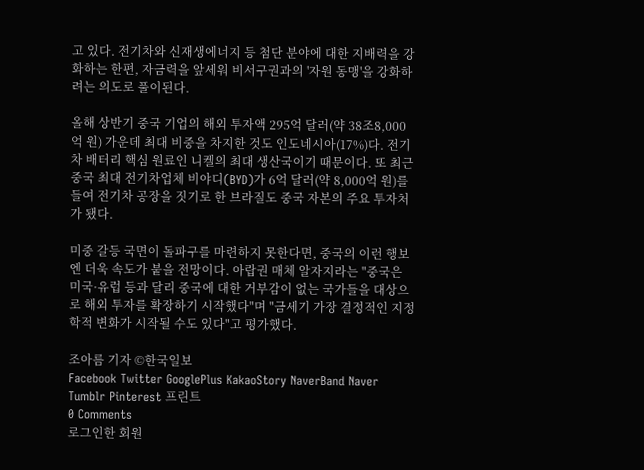고 있다. 전기차와 신재생에너지 등 첨단 분야에 대한 지배력을 강화하는 한편, 자금력을 앞세워 비서구권과의 '자원 동맹'을 강화하려는 의도로 풀이된다.

올해 상반기 중국 기업의 해외 투자액 295억 달러(약 38조8,000억 원) 가운데 최대 비중을 차지한 것도 인도네시아(17%)다. 전기차 배터리 핵심 원료인 니켈의 최대 생산국이기 때문이다. 또 최근 중국 최대 전기차업체 비야디(BYD)가 6억 달러(약 8,000억 원)를 들여 전기차 공장을 짓기로 한 브라질도 중국 자본의 주요 투자처가 됐다.

미중 갈등 국면이 돌파구를 마련하지 못한다면, 중국의 이런 행보엔 더욱 속도가 붙을 전망이다. 아랍권 매체 알자지라는 "중국은 미국·유럽 등과 달리 중국에 대한 거부감이 없는 국가들을 대상으로 해외 투자를 확장하기 시작했다"며 "금세기 가장 결정적인 지정학적 변화가 시작될 수도 있다"고 평가했다.

조아름 기자 ©한국일보
Facebook Twitter GooglePlus KakaoStory NaverBand Naver Tumblr Pinterest 프린트
0 Comments
로그인한 회원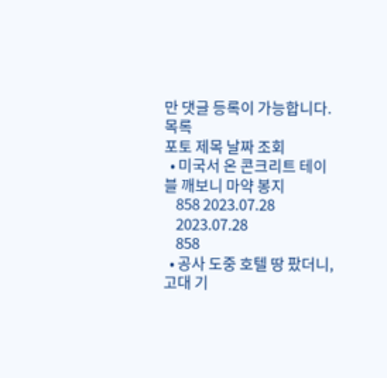만 댓글 등록이 가능합니다.
목록
포토 제목 날짜 조회
  • 미국서 온 콘크리트 테이블 깨보니 마약 봉지
    858 2023.07.28
    2023.07.28
    858
  • 공사 도중 호텔 땅 팠더니, 고대 기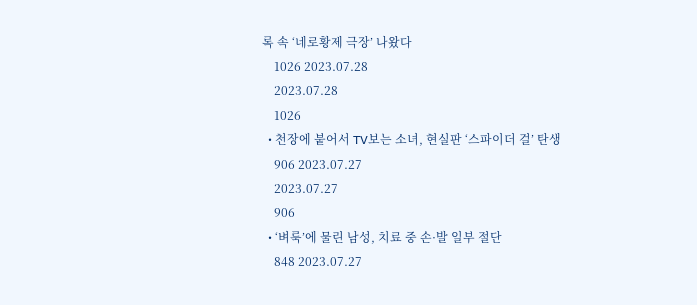록 속 ‘네로황제 극장’ 나왔다
    1026 2023.07.28
    2023.07.28
    1026
  • 천장에 붙어서 TV보는 소녀, 현실판 ‘스파이더 걸’ 탄생
    906 2023.07.27
    2023.07.27
    906
  • ‘벼룩’에 물린 남성, 치료 중 손·발 일부 절단
    848 2023.07.27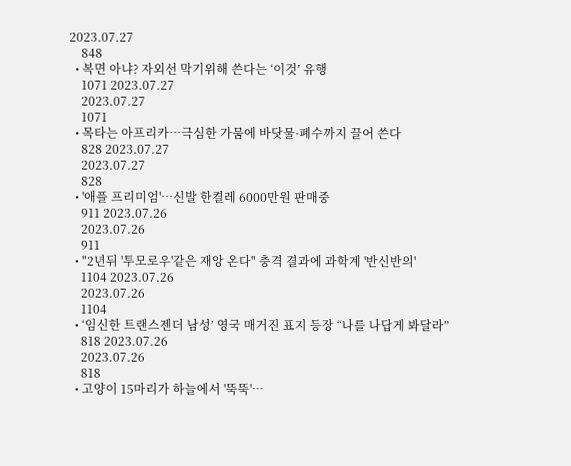2023.07.27
    848
  • 복면 아냐? 자외선 막기위해 쓴다는 ‘이것’ 유행
    1071 2023.07.27
    2023.07.27
    1071
  • 목타는 아프리카…극심한 가뭄에 바닷물·폐수까지 끌어 쓴다
    828 2023.07.27
    2023.07.27
    828
  • '애플 프리미엄'…신발 한켤레 6000만원 판매중
    911 2023.07.26
    2023.07.26
    911
  • "2년뒤 '투모로우'같은 재앙 온다" 충격 결과에 과학계 '반신반의'
    1104 2023.07.26
    2023.07.26
    1104
  • ‘임신한 트랜스젠더 남성’ 영국 매거진 표지 등장 “나를 나답게 봐달라”
    818 2023.07.26
    2023.07.26
    818
  • 고양이 15마리가 하늘에서 '뚝뚝'…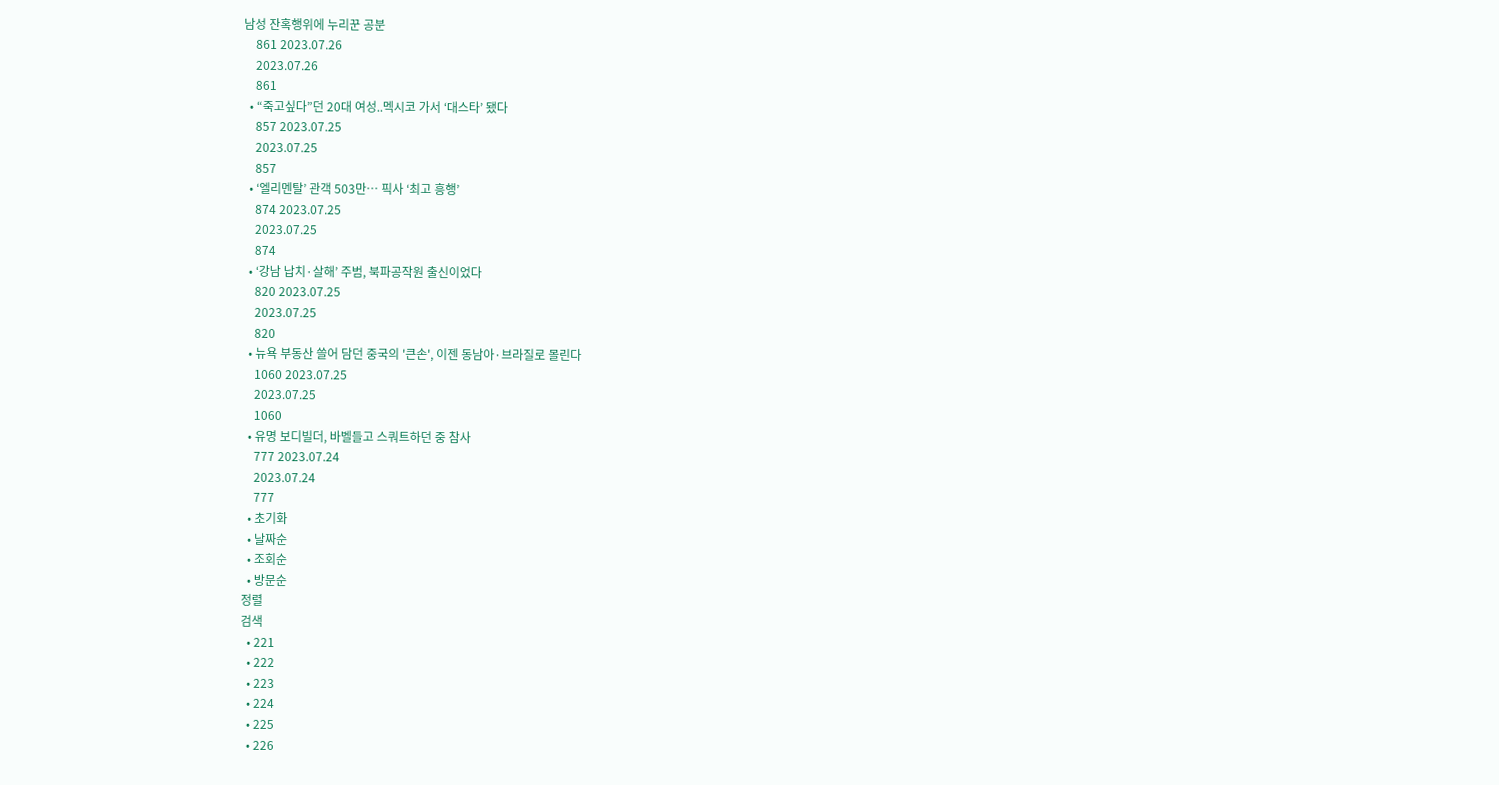남성 잔혹행위에 누리꾼 공분
    861 2023.07.26
    2023.07.26
    861
  • “죽고싶다”던 20대 여성..멕시코 가서 ‘대스타’ 됐다
    857 2023.07.25
    2023.07.25
    857
  • ‘엘리멘탈’ 관객 503만… 픽사 ‘최고 흥행’
    874 2023.07.25
    2023.07.25
    874
  • ‘강남 납치·살해’ 주범, 북파공작원 출신이었다
    820 2023.07.25
    2023.07.25
    820
  • 뉴욕 부동산 쓸어 담던 중국의 '큰손', 이젠 동남아·브라질로 몰린다
    1060 2023.07.25
    2023.07.25
    1060
  • 유명 보디빌더, 바벨들고 스쿼트하던 중 참사
    777 2023.07.24
    2023.07.24
    777
  • 초기화
  • 날짜순
  • 조회순
  • 방문순
정렬
검색
  • 221
  • 222
  • 223
  • 224
  • 225
  • 226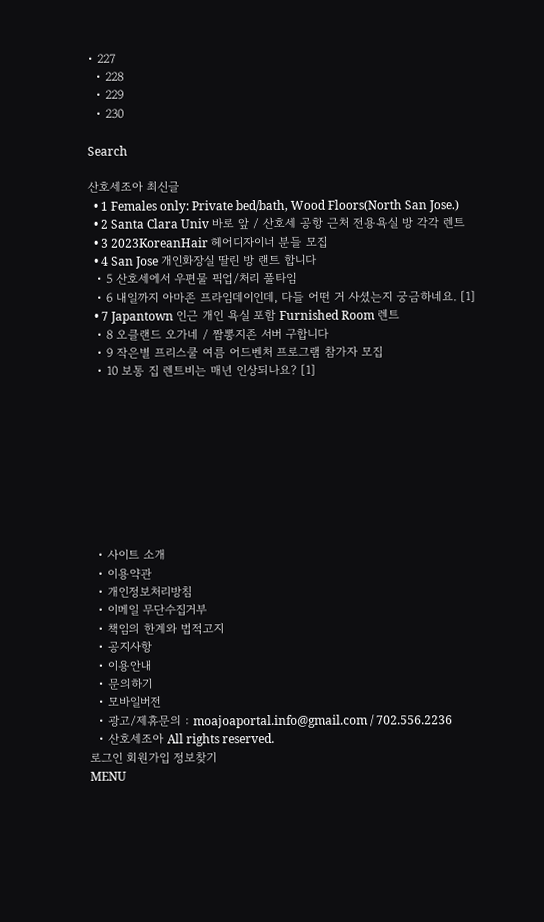• 227
  • 228
  • 229
  • 230

Search

산호세조아 최신글
  • 1 Females only: Private bed/bath, Wood Floors(North San Jose.)
  • 2 Santa Clara Univ 바로 앞 / 산호세 공항 근처 전용욕실 방 각각 렌트
  • 3 2023KoreanHair 헤어디자이너 분들 모집
  • 4 San Jose 개인화장실 딸린 방 랜트 합니다
  • 5 산호세에서 우편물 픽업/처리 풀타임
  • 6 내일까지 아마존 프라임데이인데, 다들 어떤 거 사셨는지 궁금하네요. [1]
  • 7 Japantown 인근 개인 욕실 포함 Furnished Room 렌트
  • 8 오클랜드 오가네 / 짬뽕지존 서버 구합니다
  • 9 작은별 프리스쿨 여름 어드벤처 프로그램 참가자 모집
  • 10 보통 집 렌트비는 매년 인상되나요? [1]









  • 사이트 소개
  • 이용약관
  • 개인정보처리방침
  • 이메일 무단수집거부
  • 책임의 한계와 법적고지
  • 공지사항
  • 이용안내
  • 문의하기
  • 모바일버전
  • 광고/제휴문의 : moajoaportal.info@gmail.com / 702.556.2236
  • 산호세조아 All rights reserved.
로그인 회원가입 정보찾기
MENU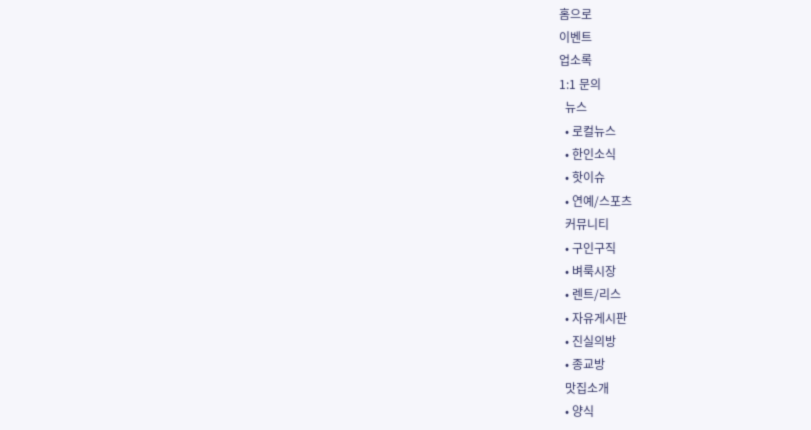홈으로
이벤트
업소록
1:1 문의
  뉴스
  • 로컬뉴스
  • 한인소식
  • 핫이슈
  • 연예/스포츠
  커뮤니티
  • 구인구직
  • 벼룩시장
  • 렌트/리스
  • 자유게시판
  • 진실의방
  • 종교방
  맛집소개
  • 양식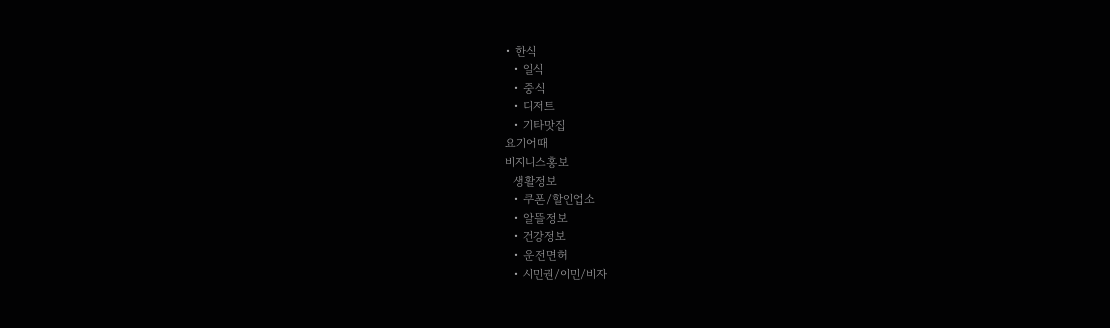• 한식
  • 일식
  • 중식
  • 디저트
  • 기타맛집
요기어때
비지니스홍보
  생활정보
  • 쿠폰/할인업소
  • 알뜰정보
  • 건강정보
  • 운전면허
  • 시민권/이민/비자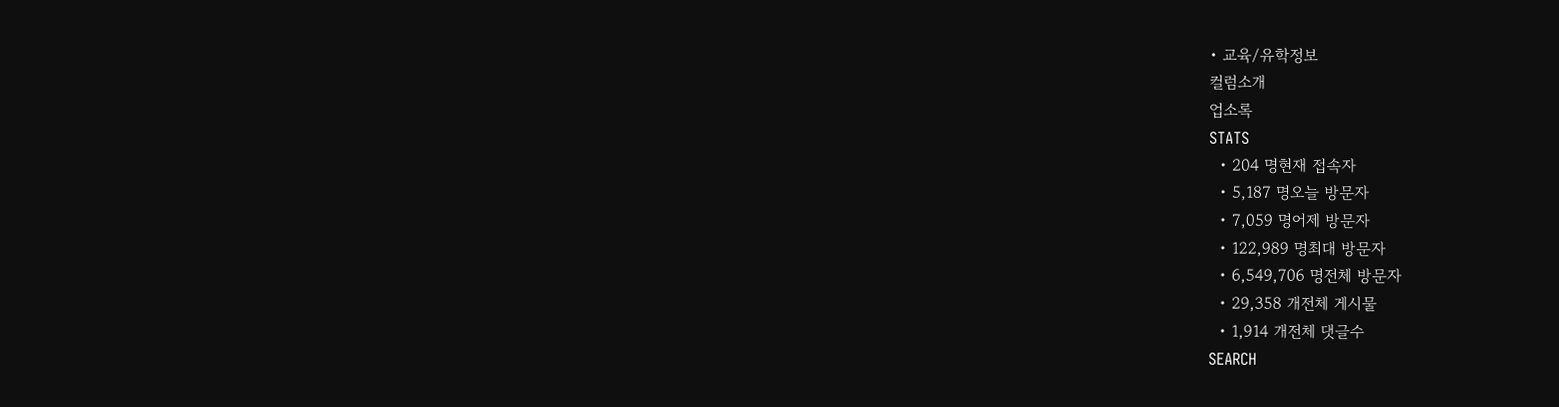• 교육/유학정보
컬럼소개
업소록
STATS
  • 204 명현재 접속자
  • 5,187 명오늘 방문자
  • 7,059 명어제 방문자
  • 122,989 명최대 방문자
  • 6,549,706 명전체 방문자
  • 29,358 개전체 게시물
  • 1,914 개전체 댓글수
SEARCH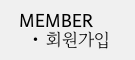MEMBER
  • 회원가입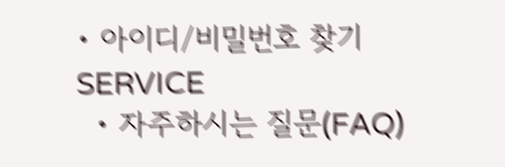• 아이디/비밀번호 찾기
SERVICE
  • 자주하시는 질문(FAQ)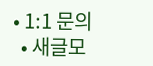• 1:1 문의
  • 새글모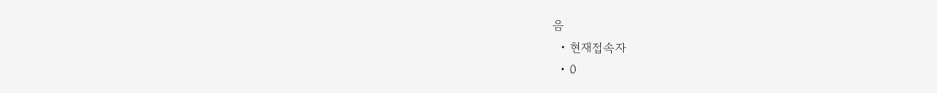음
  • 현재접속자
  • 0